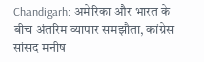Chandigarh: अमेरिका और भारत के बीच अंतरिम व्यापार समझौता, कांग्रेस सांसद मनीष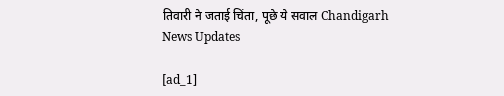तिवारी ने जताई चिंता, पूछे ये सवाल Chandigarh News Updates

[ad_1]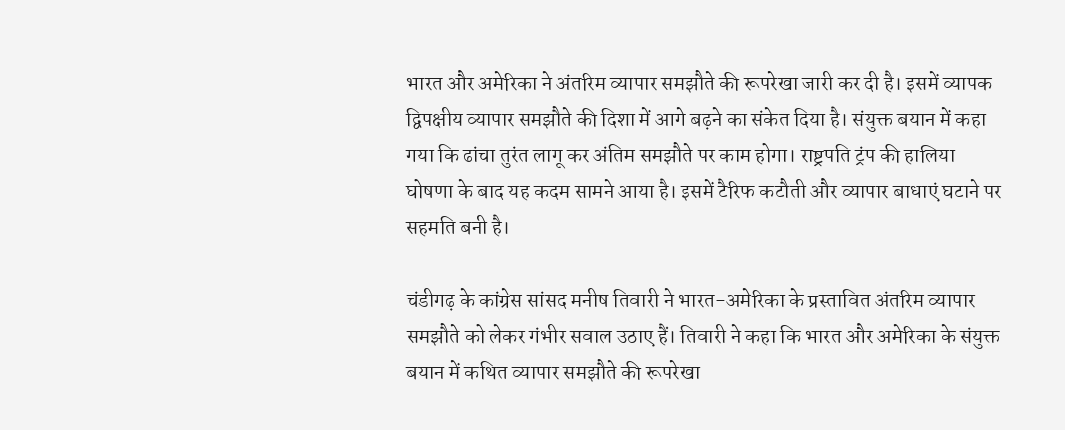भारत और अमेरिका ने अंतरिम व्यापार समझौते की रूपरेखा जारी कर दी है। इसमें व्यापक द्विपक्षीय व्यापार समझौते की दिशा में आगे बढ़ने का संकेत दिया है। संयुक्त बयान में कहा गया कि ढांचा तुरंत लागू कर अंतिम समझौते पर काम होगा। राष्ट्रपति ट्रंप की हालिया घोषणा के बाद यह कदम सामने आया है। इसमें टैरिफ कटौती और व्यापार बाधाएं घटाने पर सहमति बनी है।

चंडीगढ़ के कांग्रेस सांसद मनीष तिवारी ने भारत-अमेरिका के प्रस्तावित अंतरिम व्यापार समझौते को लेकर गंभीर सवाल उठाए हैं। तिवारी ने कहा कि भारत और अमेरिका के संयुक्त बयान में कथित व्यापार समझौते की रूपरेखा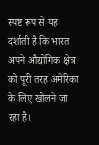स्पष्ट रूप से यह दर्शाती है कि भारत अपने औद्योगिक क्षेत्र को पूरी तरह अमेरिका के लिए खोलने जा रहा है।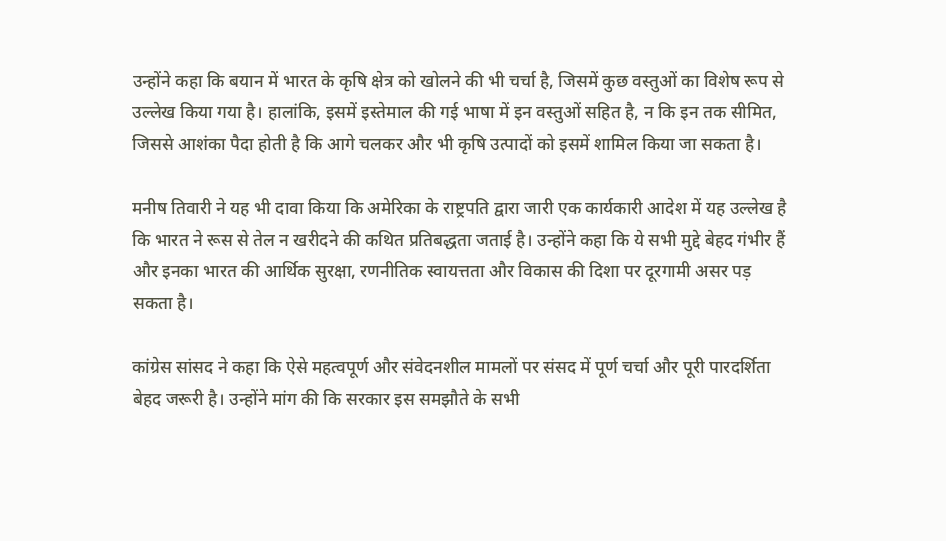उन्होंने कहा कि बयान में भारत के कृषि क्षेत्र को खोलने की भी चर्चा है, जिसमें कुछ वस्तुओं का विशेष रूप से उल्लेख किया गया है। हालांकि, इसमें इस्तेमाल की गई भाषा में इन वस्तुओं सहित है, न कि इन तक सीमित, जिससे आशंका पैदा होती है कि आगे चलकर और भी कृषि उत्पादों को इसमें शामिल किया जा सकता है।

मनीष तिवारी ने यह भी दावा किया कि अमेरिका के राष्ट्रपति द्वारा जारी एक कार्यकारी आदेश में यह उल्लेख है कि भारत ने रूस से तेल न खरीदने की कथित प्रतिबद्धता जताई है। उन्होंने कहा कि ये सभी मुद्दे बेहद गंभीर हैं और इनका भारत की आर्थिक सुरक्षा, रणनीतिक स्वायत्तता और विकास की दिशा पर दूरगामी असर पड़ सकता है।

कांग्रेस सांसद ने कहा कि ऐसे महत्वपूर्ण और संवेदनशील मामलों पर संसद में पूर्ण चर्चा और पूरी पारदर्शिता बेहद जरूरी है। उन्होंने मांग की कि सरकार इस समझौते के सभी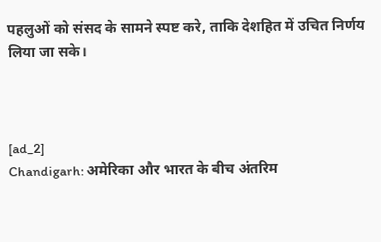पहलुओं को संसद के सामने स्पष्ट करे, ताकि देशहित में उचित निर्णय लिया जा सके।



[ad_2]
Chandigarh: अमेरिका और भारत के बीच अंतरिम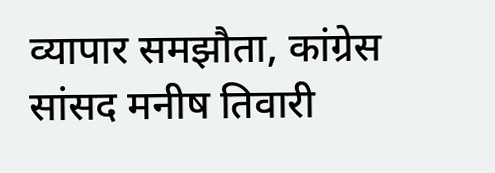व्यापार समझौता, कांग्रेस सांसद मनीष तिवारी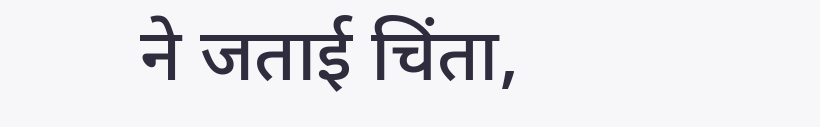ने जताई चिंता,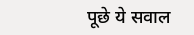पूछे ये सवाल